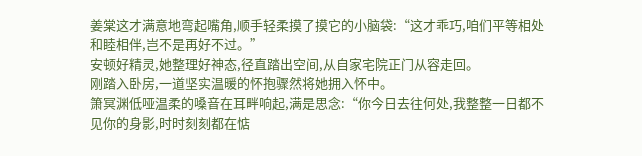姜棠这才满意地弯起嘴角,顺手轻柔摸了摸它的小脑袋:“这才乖巧,咱们平等相处和睦相伴,岂不是再好不过。”
安顿好精灵,她整理好神态,径直踏出空间,从自家宅院正门从容走回。
刚踏入卧房,一道坚实温暖的怀抱骤然将她拥入怀中。
箫冥渊低哑温柔的嗓音在耳畔响起,满是思念:“你今日去往何处,我整整一日都不见你的身影,时时刻刻都在惦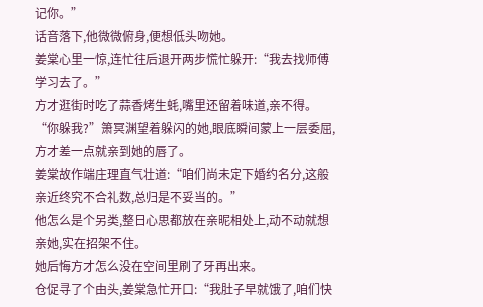记你。”
话音落下,他微微俯身,便想低头吻她。
姜棠心里一惊,连忙往后退开两步慌忙躲开:“我去找师傅学习去了。”
方才逛街时吃了蒜香烤生蚝,嘴里还留着味道,亲不得。
“你躲我?”箫冥渊望着躲闪的她,眼底瞬间蒙上一层委屈,方才差一点就亲到她的唇了。
姜棠故作端庄理直气壮道:“咱们尚未定下婚约名分,这般亲近终究不合礼数,总归是不妥当的。”
他怎么是个另类,整日心思都放在亲昵相处上,动不动就想亲她,实在招架不住。
她后悔方才怎么没在空间里刷了牙再出来。
仓促寻了个由头,姜棠急忙开口:“我肚子早就饿了,咱们快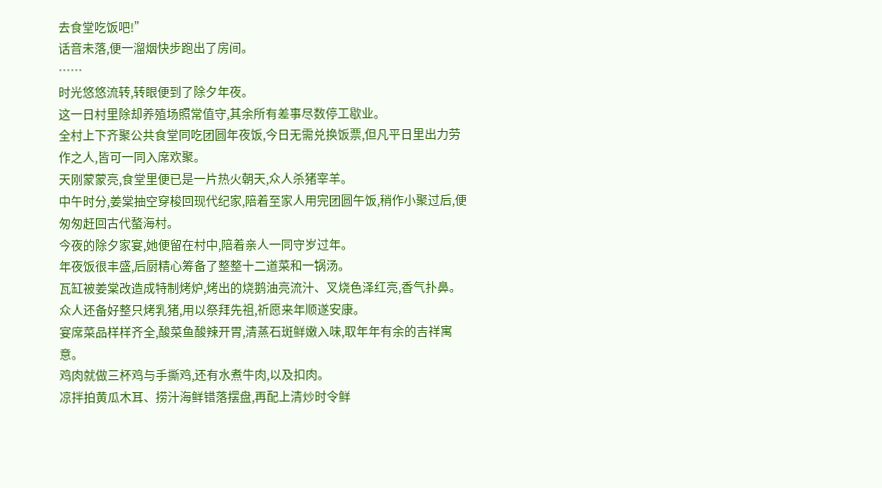去食堂吃饭吧!”
话音未落,便一溜烟快步跑出了房间。
……
时光悠悠流转,转眼便到了除夕年夜。
这一日村里除却养殖场照常值守,其余所有差事尽数停工歇业。
全村上下齐聚公共食堂同吃团圆年夜饭,今日无需兑换饭票,但凡平日里出力劳作之人,皆可一同入席欢聚。
天刚蒙蒙亮,食堂里便已是一片热火朝天,众人杀猪宰羊。
中午时分,姜棠抽空穿梭回现代纪家,陪着至家人用完团圆午饭,稍作小聚过后,便匆匆赶回古代螯海村。
今夜的除夕家宴,她便留在村中,陪着亲人一同守岁过年。
年夜饭很丰盛,后厨精心筹备了整整十二道菜和一锅汤。
瓦缸被姜棠改造成特制烤炉,烤出的烧鹅油亮流汁、叉烧色泽红亮,香气扑鼻。
众人还备好整只烤乳猪,用以祭拜先祖,祈愿来年顺遂安康。
宴席菜品样样齐全,酸菜鱼酸辣开胃,清蒸石斑鲜嫩入味,取年年有余的吉祥寓意。
鸡肉就做三杯鸡与手撕鸡,还有水煮牛肉,以及扣肉。
凉拌拍黄瓜木耳、捞汁海鲜错落摆盘,再配上清炒时令鲜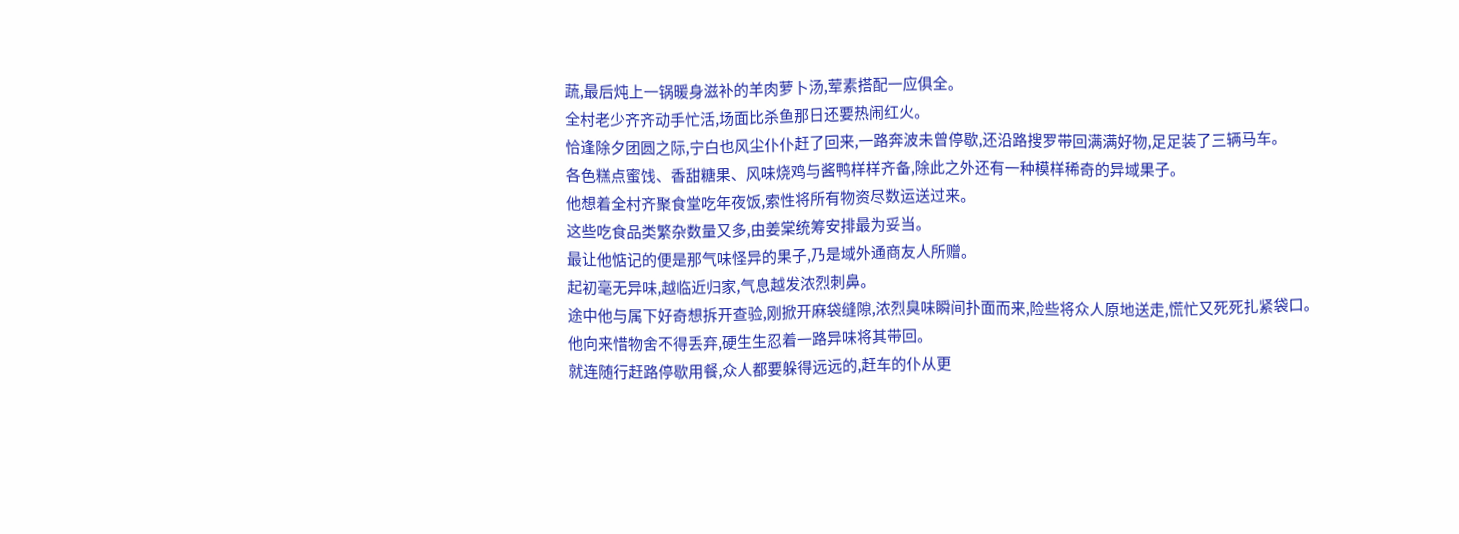蔬,最后炖上一锅暖身滋补的羊肉萝卜汤,荤素搭配一应俱全。
全村老少齐齐动手忙活,场面比杀鱼那日还要热闹红火。
恰逢除夕团圆之际,宁白也风尘仆仆赶了回来,一路奔波未曾停歇,还沿路搜罗带回满满好物,足足装了三辆马车。
各色糕点蜜饯、香甜糖果、风味烧鸡与酱鸭样样齐备,除此之外还有一种模样稀奇的异域果子。
他想着全村齐聚食堂吃年夜饭,索性将所有物资尽数运送过来。
这些吃食品类繁杂数量又多,由姜棠统筹安排最为妥当。
最让他惦记的便是那气味怪异的果子,乃是域外通商友人所赠。
起初毫无异味,越临近归家,气息越发浓烈刺鼻。
途中他与属下好奇想拆开查验,刚掀开麻袋缝隙,浓烈臭味瞬间扑面而来,险些将众人原地送走,慌忙又死死扎紧袋口。
他向来惜物舍不得丢弃,硬生生忍着一路异味将其带回。
就连随行赶路停歇用餐,众人都要躲得远远的,赶车的仆从更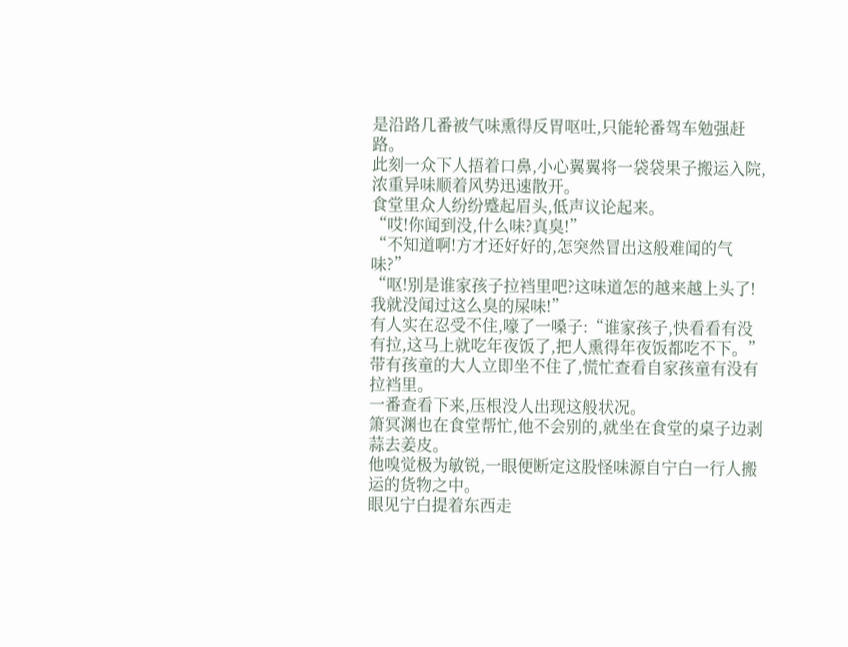是沿路几番被气味熏得反胃呕吐,只能轮番驾车勉强赶路。
此刻一众下人捂着口鼻,小心翼翼将一袋袋果子搬运入院,浓重异味顺着风势迅速散开。
食堂里众人纷纷蹙起眉头,低声议论起来。
“哎!你闻到没,什么味?真臭!”
“不知道啊!方才还好好的,怎突然冒出这般难闻的气味?”
“呕!别是谁家孩子拉裆里吧?这味道怎的越来越上头了!我就没闻过这么臭的屎味!”
有人实在忍受不住,嚎了一嗓子:“谁家孩子,快看看有没有拉,这马上就吃年夜饭了,把人熏得年夜饭都吃不下。”
带有孩童的大人立即坐不住了,慌忙查看自家孩童有没有拉裆里。
一番查看下来,压根没人出现这般状况。
箫冥渊也在食堂帮忙,他不会别的,就坐在食堂的桌子边剥蒜去姜皮。
他嗅觉极为敏锐,一眼便断定这股怪味源自宁白一行人搬运的货物之中。
眼见宁白提着东西走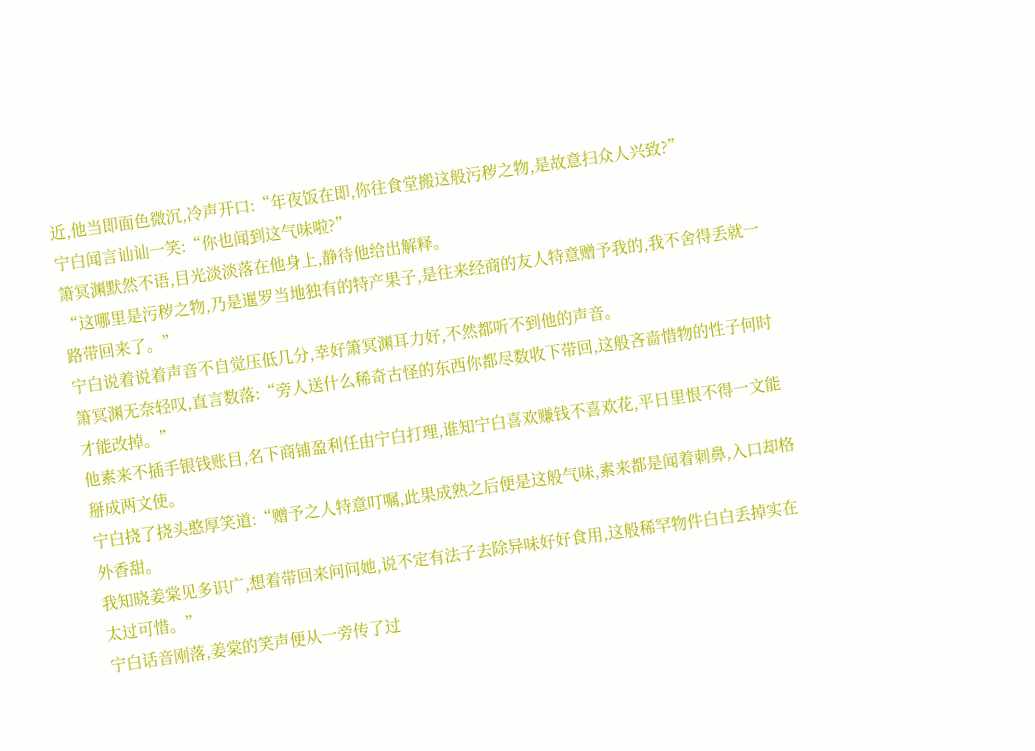近,他当即面色微沉,冷声开口:“年夜饭在即,你往食堂搬这般污秽之物,是故意扫众人兴致?”
宁白闻言讪讪一笑:“你也闻到这气味啦?”
箫冥渊默然不语,目光淡淡落在他身上,静待他给出解释。
“这哪里是污秽之物,乃是暹罗当地独有的特产果子,是往来经商的友人特意赠予我的,我不舍得丢就一路带回来了。”
宁白说着说着声音不自觉压低几分,幸好箫冥渊耳力好,不然都听不到他的声音。
箫冥渊无奈轻叹,直言数落:“旁人送什么稀奇古怪的东西你都尽数收下带回,这般吝啬惜物的性子何时才能改掉。”
他素来不插手银钱账目,名下商铺盈利任由宁白打理,谁知宁白喜欢赚钱不喜欢花,平日里恨不得一文能掰成两文使。
宁白挠了挠头憨厚笑道:“赠予之人特意叮嘱,此果成熟之后便是这般气味,素来都是闻着刺鼻,入口却格外香甜。
我知晓姜棠见多识广,想着带回来问问她,说不定有法子去除异味好好食用,这般稀罕物件白白丢掉实在太过可惜。”
宁白话音刚落,姜棠的笑声便从一旁传了过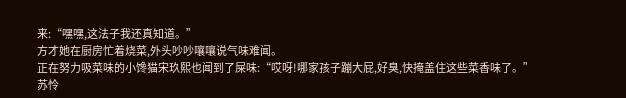来:“嘿嘿,这法子我还真知道。”
方才她在厨房忙着烧菜,外头吵吵嚷嚷说气味难闻。
正在努力吸菜味的小馋猫宋玖熙也闻到了屎味:“哎呀!哪家孩子蹦大屁,好臭,快掩盖住这些菜香味了。”
苏怜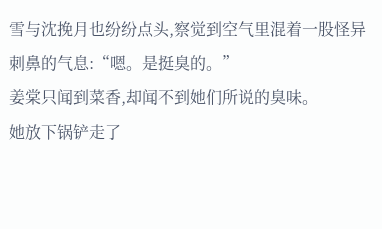雪与沈挽月也纷纷点头,察觉到空气里混着一股怪异刺鼻的气息:“嗯。是挺臭的。”
姜棠只闻到菜香,却闻不到她们所说的臭味。
她放下锅铲走了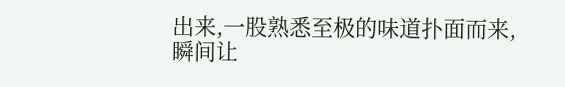出来,一股熟悉至极的味道扑面而来,瞬间让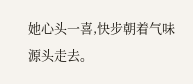她心头一喜,快步朝着气味源头走去。